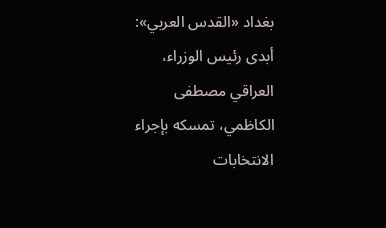بغداد «القدس العربي»: أبدى رئيس الوزراء، العراقي مصطفى الكاظمي، تمسكه بإجراء الانتخابات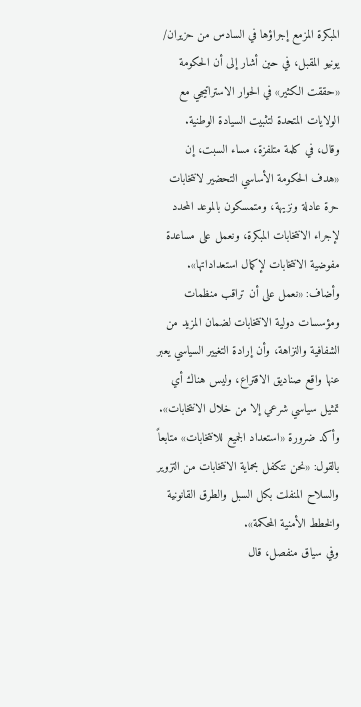المبكرة المزمع إجراؤها في السادس من حزيران/ يونيو المقبل، في حين أشار إلى أن الحكومة «حققت الكثير» في الحوار الاستراتيجي مع الولايات المتحدة لتثبيت السيادة الوطنية.
وقال، في كلمة متلفزة، مساء السبت، إن «هدف الحكومة الأساسي التحضير لانتخابات حرة عادلة ونزيهة، ومتمسكون بالموعد المحدد لإجراء الانتخابات المبكرة، ونعمل على مساعدة مفوضية الانتخابات لإكمال استعداداتها».
وأضاف: «نعمل على أن تراقب منظمات ومؤسسات دولية الانتخابات لضمان المزيد من الشفافية والنزاهة، وأن إرادة التغيير السياسي يعبر عنها واقع صناديق الاقتراع، وليس هناك أي تمثيل سياسي شرعي إلا من خلال الانتخابات». وأكد ضرورة «استعداد الجميع للانتخابات» متابعاً بالقول: «نحن نتكفل بحماية الانتخابات من التزوير والسلاح المنفلت بكل السبل والطرق القانونية والخطط الأمنية المحكمة».
وفي سياق منفصل، قال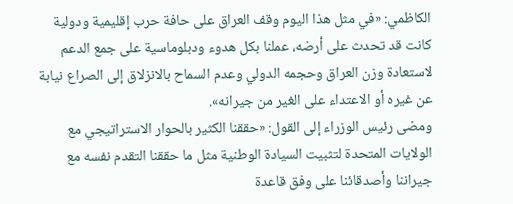الكاظمي: «في مثل هذا اليوم وقف العراق على حافة حرب إقليمية ودولية كانت قد تحدث على أرضه، عملنا بكل هدوء ودبلوماسية على جمع الدعم لاستعادة وزن العراق وحجمه الدولي وعدم السماح بالانزلاق إلى الصراع نيابة عن غيره أو الاعتداء على الغير من جيرانه».
ومضى رئيس الوزراء إلى القول: «حققنا الكثير بالحوار الاستراتيجي مع الولايات المتحدة لتثبيت السيادة الوطنية مثل ما حققنا التقدم نفسه مع جيراننا وأصدقائنا على وفق قاعدة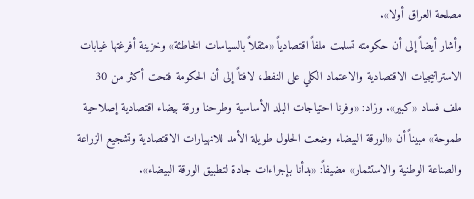مصلحة العراق أولا».
وأشار أيضاً إلى أن حكومته تسلمت ملفاً اقتصادياً «مثقلاً بالسياسات الخاطئة» وخزينة أفرغتها غيابات الاستراتيجيات الاقتصادية والاعتماد الكلي على النفط، لافتاً إلى أن الحكومة فتحت أكثر من 30 ملف فساد «كبير». وزاد: «وفرنا احتياجات البلد الأساسية وطرحنا ورقة بيضاء اقتصادية إصلاحية طموحة» مبيناً أن «الورقة البيضاء وضعت الحلول طويلة الأمد للانهيارات الاقتصادية وتشجيع الزراعة والصناعة الوطنية والاستثمار» مضيفاً: «بدأنا بإجراءات جادة لتطبيق الورقة البيضاء».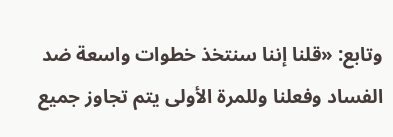وتابع: «قلنا إننا سنتخذ خطوات واسعة ضد الفساد وفعلنا وللمرة الأولى يتم تجاوز جميع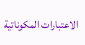الاعتبارات المكوناتية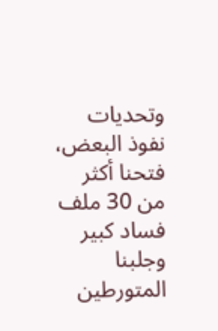وتحديات نفوذ البعض، فتحنا أكثر من 30 ملف فساد كبير وجلبنا المتورطين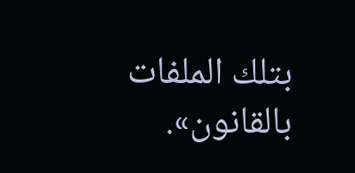بتلك الملفات بالقانون».